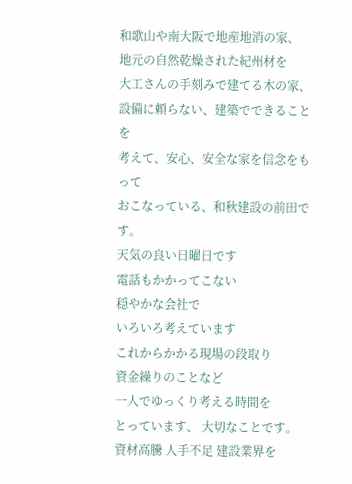和歌山や南大阪で地産地消の家、
地元の自然乾燥された紀州材を
大工さんの手刻みで建てる木の家、
設備に頼らない、建築でできることを
考えて、安心、安全な家を信念をもって
おこなっている、和秋建設の前田です。
天気の良い日曜日です
電話もかかってこない
穏やかな会社で
いろいろ考えています
これからかかる現場の段取り
資金繰りのことなど
一人でゆっくり考える時間を
とっています、 大切なことです。
資材高騰 人手不足 建設業界を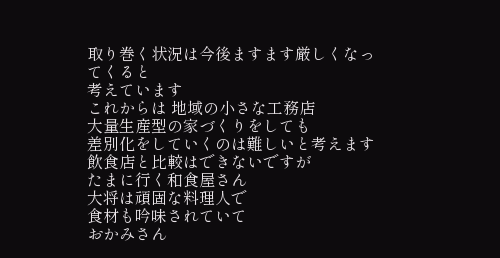取り巻く状況は今後ますます厳しくなってくると
考えています
これからは 地域の小さな工務店
大量生産型の家づくりをしても
差別化をしていくのは難しいと考えます
飲食店と比較はできないですが
たまに行く和食屋さん
大将は頑固な料理人で
食材も吟味されていて
おかみさん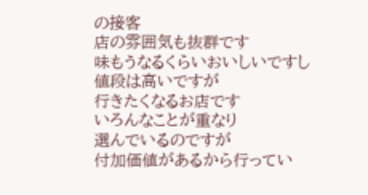の接客
店の雰囲気も抜群です
味もうなるくらいおいしいですし
値段は高いですが
行きたくなるお店です
いろんなことが重なり
選んでいるのですが
付加価値があるから行ってい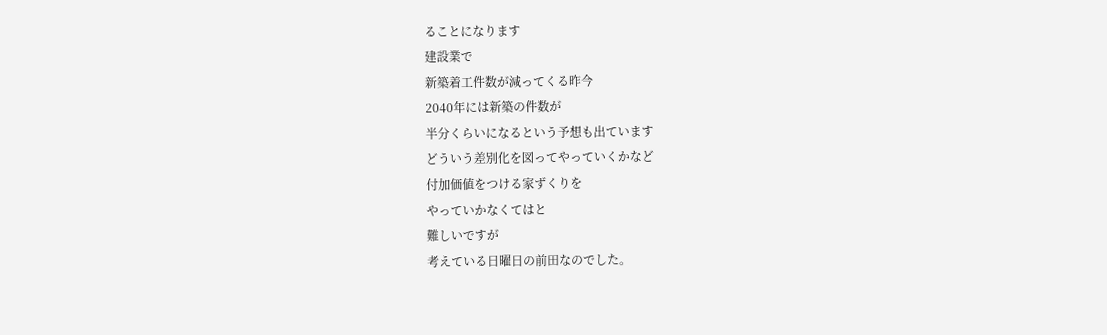ることになります
建設業で
新築着工件数が減ってくる昨今
2040年には新築の件数が
半分くらいになるという予想も出ています
どういう差別化を図ってやっていくかなど
付加価値をつける家ずくりを
やっていかなくてはと
難しいですが
考えている日曜日の前田なのでした。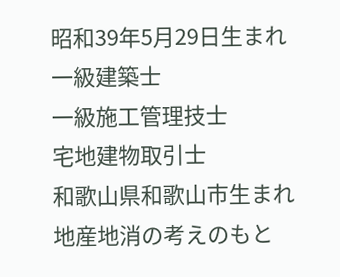昭和39年5月29日生まれ
一級建築士
一級施工管理技士
宅地建物取引士
和歌山県和歌山市生まれ
地産地消の考えのもと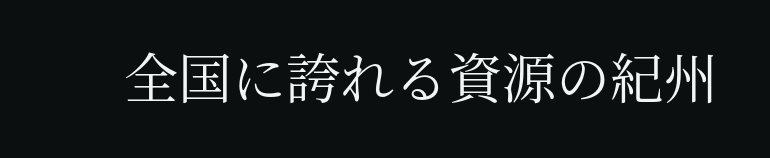全国に誇れる資源の紀州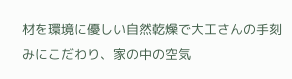材を環境に優しい自然乾燥で大工さんの手刻みにこだわり、家の中の空気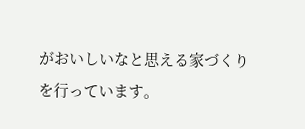がおいしいなと思える家づくりを行っています。